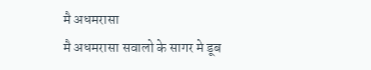मै अधमरासा
मै अधमरासा सवालो के सागर मे डूब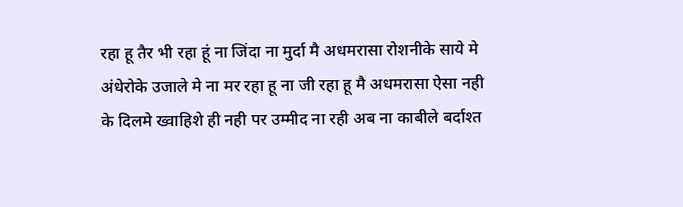रहा हू तैर भी रहा हूं ना जिंदा ना मुर्दा मै अधमरासा रोशनीके साये मे अंधेरोके उजाले मे ना मर रहा हू ना जी रहा हू मै अधमरासा ऐसा नही के दिलमे ख्वाहिशे ही नही पर उम्मीद ना रही अब ना काबीले बर्दाश्त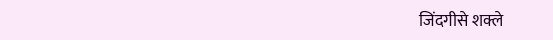जिंदगीसे शक्ले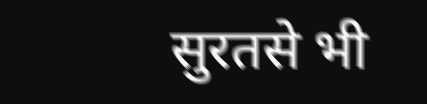सुरतसे भी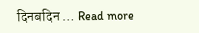दिनबदिन … Read more